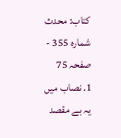کتاب: محدث شمارہ 355 - صفحہ 75
1. نصاب میں یہ بے مقصد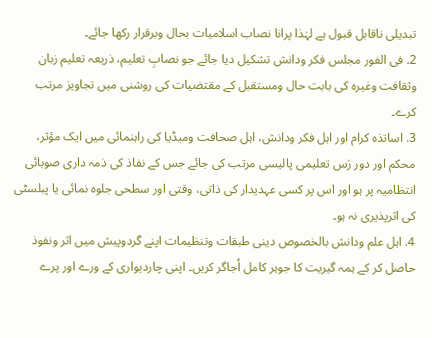تبدیلی ناقابل قبول ہے لہٰذا پرانا نصاب اسلامیات بحال وبرقرار رکھا جائے۔
2. فی الفور مجلس فکر ودانش تشکیل دیا جائے جو نصابِ تعلیم، ذریعہ تعلیم زبان وثقافت وغیرہ کی بابت حال ومستقبل کے مقتضیات کی روشنی میں تجاویز مرتب کرے۔
3. اساتذہ کرام اور اہل فکر ودانش، اہل صحافت ومیڈیا کی راہنمائی میں ایک مؤثر، محکم اور دور رَس تعلیمی پالیسی مرتب کی جائے جس کے نفاذ کی ذمہ داری صوبائی انتظامیہ پر ہو اور اس پر کسی عہدیدار کی ذاتی، وقتی اور سطحی جلوہ نمائی یا پبلسٹی کی اثرپذیری نہ ہو۔
4. اہل علم ودانش بالخصوص دینی طبقات وتنظیمات اپنے گردوپیش میں اثر ونفوذ حاصل کر کے ہمہ گیریت کا جوہر کامل اُجاگر کریں۔ اپنی چاردیواری کے ورے اور پرے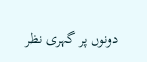دونوں پر گہری نظر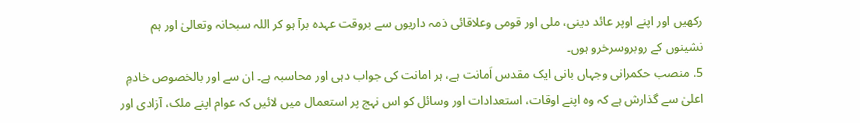رکھیں اور اپنے اوپر عائد دینی، ملی اور قومی وعلاقائی ذمہ داریوں سے بروقت عہدہ برآ ہو کر اللہ سبحانہ وتعالیٰ اور ہم نشینوں کے روبروسرخرو ہوں۔
5. منصب حکمرانی وجہاں بانی ایک مقدس اَمانت ہے، ہر امانت کی جواب دہی اور محاسبہ ہے۔ ان سے اور بالخصوص خادمِ اعلیٰ سے گذارش ہے کہ وہ اپنے اوقات، استعدادات اور وسائل کو اس نہج پر استعمال میں لائیں کہ عوام اپنے ملک، آزادی اور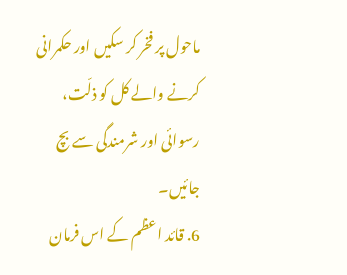ماحول پر فخر کر سکیں اور حکمرانی کرنے والے کل کو ذلّت، رسوائی اور شرمندگی سے بچ جائیں۔
6. قائد اعظم کے اس فرمان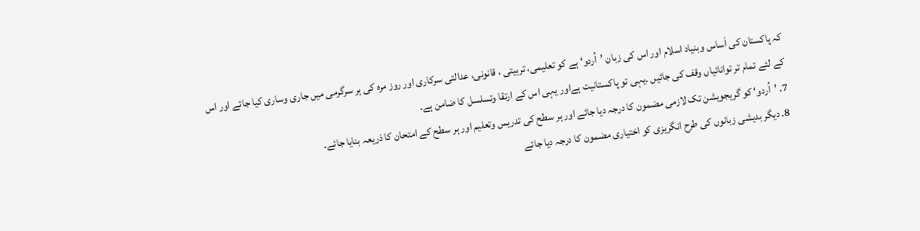کہ پاکستان کی اَساس وبنیاد اسلام اور اس کی زبان ’اُردو‘ ہے کو تعلیمی، تربیتی ، قانونی، عدالتی سرکاری اور روز مرہ کی ہر سرگرمی میں جاری وساری کیا جائے اور اس کے لئے تمام تر توانائیاں وقف کی جائیں ۔یہی تو پاکستانیت ہےاور یہی اس کے ارتقا وتسلسل کا ضامن ہے۔
7. ’اُردو‘ کو گریجویشن تک لازمی مضمون کا درجہ دیا جائے اور ہر سطح کی تدریس وتعلیم اور ہر سطح کے امتحان کا ذریعہ بنایا جائے۔
8. دیگر بدیشی زبانوں کی طرح انگریزی کو اختیاری مضمون کا درجہ دیا جائے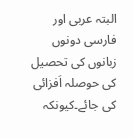البتہ عربی اور فارسی دونوں زبانوں کی تحصیل کی حوصلہ اَفزائی کی جائے۔کیونکہ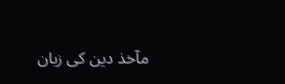مآخذ دین کی زبان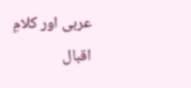عربی اور کلامِ اقبال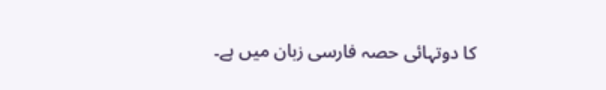کا دوتہائی حصہ فارسی زبان میں ہے۔